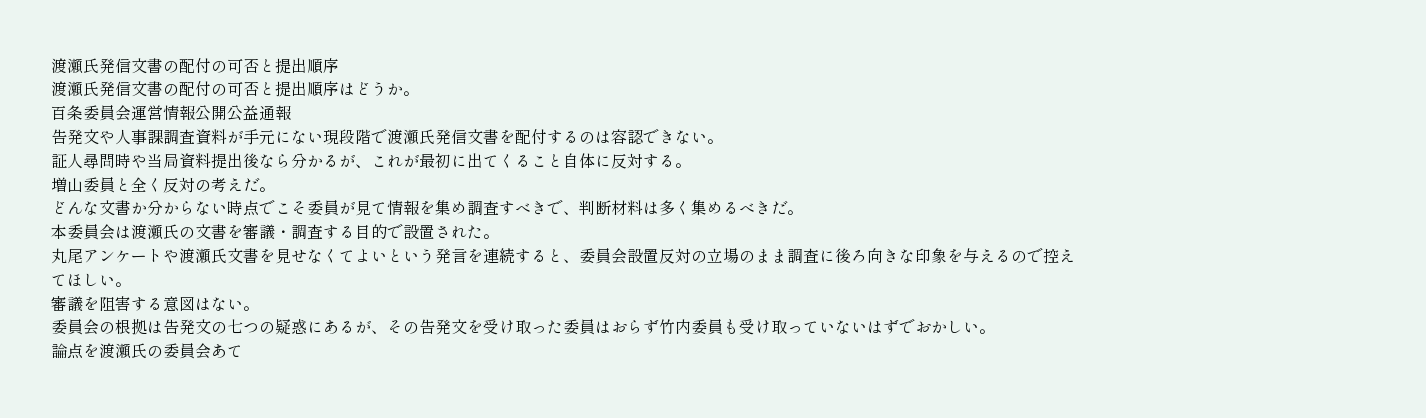渡瀬氏発信文書の配付の可否と提出順序
渡瀬氏発信文書の配付の可否と提出順序はどうか。
百条委員会運営情報公開公益通報
告発文や人事課調査資料が手元にない現段階で渡瀬氏発信文書を配付するのは容認できない。
証人尋問時や当局資料提出後なら分かるが、これが最初に出てくること自体に反対する。
増山委員と全く反対の考えだ。
どんな文書か分からない時点でこそ委員が見て情報を集め調査すべきで、判断材料は多く集めるべきだ。
本委員会は渡瀬氏の文書を審議・調査する目的で設置された。
丸尾アンケートや渡瀬氏文書を見せなくてよいという発言を連続すると、委員会設置反対の立場のまま調査に後ろ向きな印象を与えるので控えてほしい。
審議を阻害する意図はない。
委員会の根拠は告発文の七つの疑惑にあるが、その告発文を受け取った委員はおらず竹内委員も受け取っていないはずでおかしい。
論点を渡瀬氏の委員会あて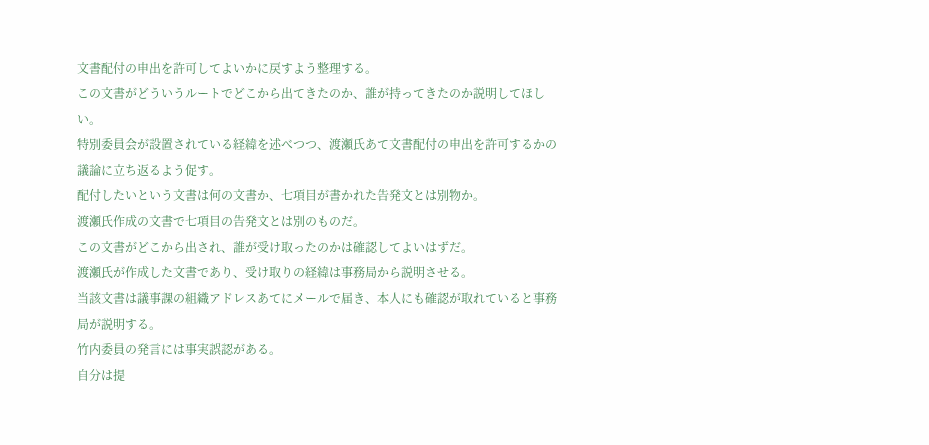文書配付の申出を許可してよいかに戻すよう整理する。
この文書がどういうルートでどこから出てきたのか、誰が持ってきたのか説明してほしい。
特別委員会が設置されている経緯を述べつつ、渡瀬氏あて文書配付の申出を許可するかの議論に立ち返るよう促す。
配付したいという文書は何の文書か、七項目が書かれた告発文とは別物か。
渡瀬氏作成の文書で七項目の告発文とは別のものだ。
この文書がどこから出され、誰が受け取ったのかは確認してよいはずだ。
渡瀬氏が作成した文書であり、受け取りの経緯は事務局から説明させる。
当該文書は議事課の組織アドレスあてにメールで届き、本人にも確認が取れていると事務局が説明する。
竹内委員の発言には事実誤認がある。
自分は提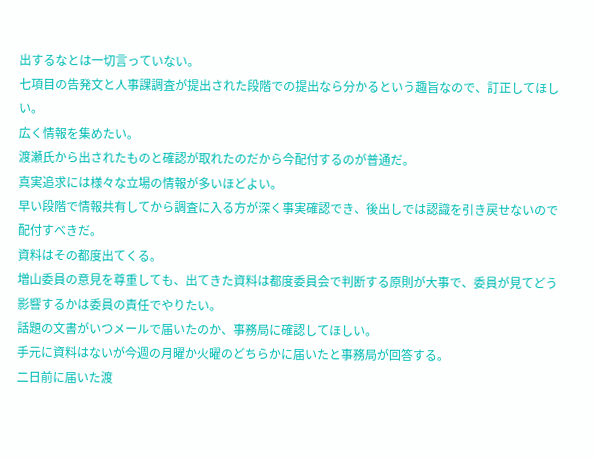出するなとは一切言っていない。
七項目の告発文と人事課調査が提出された段階での提出なら分かるという趣旨なので、訂正してほしい。
広く情報を集めたい。
渡瀬氏から出されたものと確認が取れたのだから今配付するのが普通だ。
真実追求には様々な立場の情報が多いほどよい。
早い段階で情報共有してから調査に入る方が深く事実確認でき、後出しでは認識を引き戻せないので配付すべきだ。
資料はその都度出てくる。
増山委員の意見を尊重しても、出てきた資料は都度委員会で判断する原則が大事で、委員が見てどう影響するかは委員の責任でやりたい。
話題の文書がいつメールで届いたのか、事務局に確認してほしい。
手元に資料はないが今週の月曜か火曜のどちらかに届いたと事務局が回答する。
二日前に届いた渡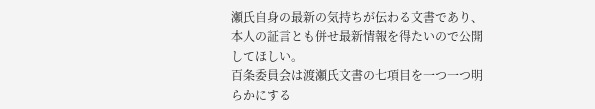瀬氏自身の最新の気持ちが伝わる文書であり、本人の証言とも併せ最新情報を得たいので公開してほしい。
百条委員会は渡瀬氏文書の七項目を一つ一つ明らかにする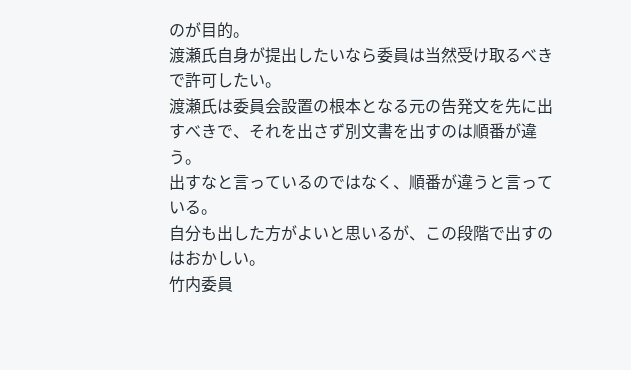のが目的。
渡瀬氏自身が提出したいなら委員は当然受け取るべきで許可したい。
渡瀬氏は委員会設置の根本となる元の告発文を先に出すべきで、それを出さず別文書を出すのは順番が違う。
出すなと言っているのではなく、順番が違うと言っている。
自分も出した方がよいと思いるが、この段階で出すのはおかしい。
竹内委員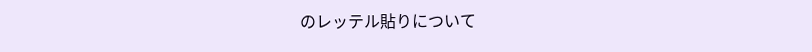のレッテル貼りについて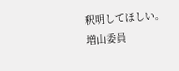釈明してほしい。
増山委員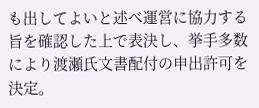も出してよいと述べ運営に協力する旨を確認した上で表決し、挙手多数により渡瀬氏文書配付の申出許可を決定。